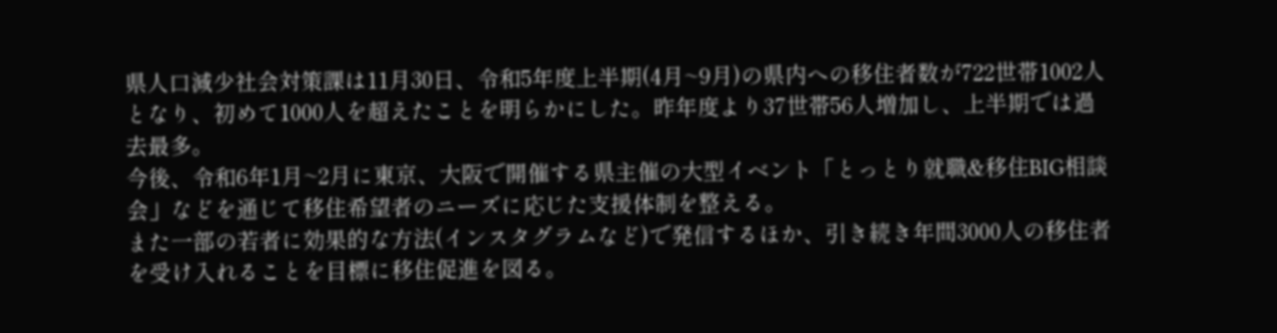県人口減少社会対策課は11月30日、令和5年度上半期(4月~9月)の県内への移住者数が722世帯1002人となり、初めて1000人を超えたことを明らかにした。昨年度より37世帯56人増加し、上半期では過去最多。
今後、令和6年1月~2月に東京、大阪で開催する県主催の大型イベント「とっとり就職&移住BIG相談会」などを通じて移住希望者のニーズに応じた支援体制を整える。
また一部の若者に効果的な方法(インスタグラムなど)で発信するほか、引き続き年間3000人の移住者を受け入れることを目標に移住促進を図る。